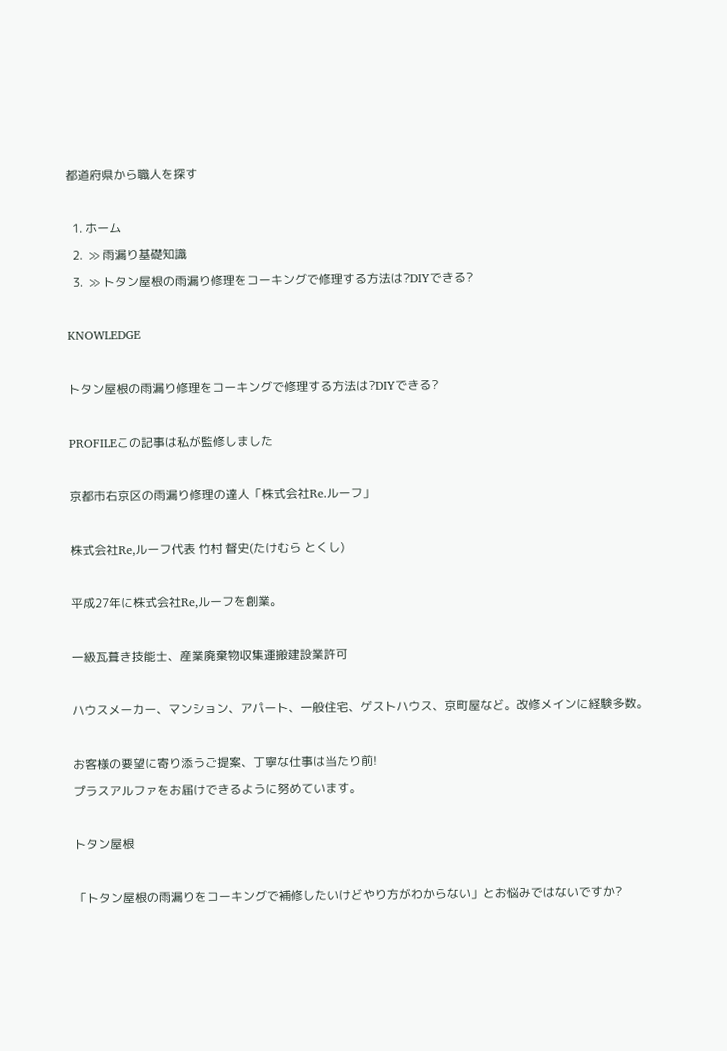都道府県から職人を探す

  1. ホーム
  2.  ≫ 雨漏り基礎知識
  3.  ≫ トタン屋根の雨漏り修理をコーキングで修理する方法は?DIYできる?

KNOWLEDGE

トタン屋根の雨漏り修理をコーキングで修理する方法は?DIYできる?

PROFILEこの記事は私が監修しました

京都市右京区の雨漏り修理の達人「株式会社Re.ルーフ」

株式会社Re,ルーフ代表 竹村 督史(たけむら とくし)

平成27年に株式会社Re,ルーフを創業。

一級瓦葺き技能士、産業廃棄物収集運搬建設業許可

ハウスメーカー、マンション、アパート、一般住宅、ゲストハウス、京町屋など。改修メインに経験多数。

お客様の要望に寄り添うご提案、丁寧な仕事は当たり前!
プラスアルファをお届けできるように努めています。

トタン屋根

「トタン屋根の雨漏りをコーキングで補修したいけどやり方がわからない」とお悩みではないですか?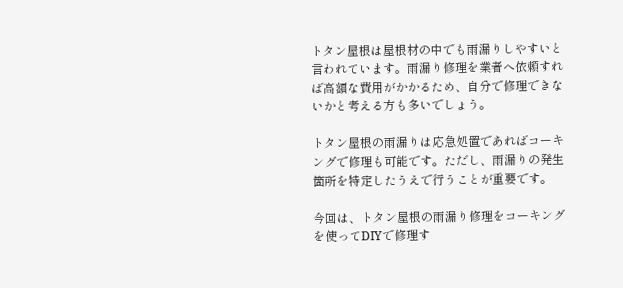トタン屋根は屋根材の中でも雨漏りしやすいと言われています。雨漏り修理を業者へ依頼すれば高額な費用がかかるため、自分で修理できないかと考える方も多いでしょう。

トタン屋根の雨漏りは応急処置であればコーキングで修理も可能です。ただし、雨漏りの発生箇所を特定したうえで行うことが重要です。

今回は、トタン屋根の雨漏り修理をコーキングを使ってDIYで修理す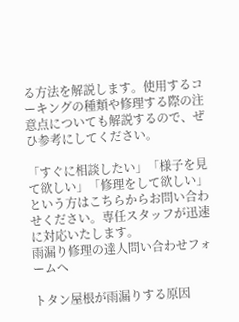る方法を解説します。使用するコーキングの種類や修理する際の注意点についても解説するので、ぜひ参考にしてください。

「すぐに相談したい」「様子を見て欲しい」「修理をして欲しい」という方はこちらからお問い合わせください。専任スタッフが迅速に対応いたします。
雨漏り修理の達人問い合わせフォームへ

トタン屋根が雨漏りする原因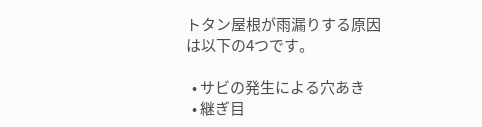トタン屋根が雨漏りする原因は以下の4つです。

  • サビの発生による穴あき
  • 継ぎ目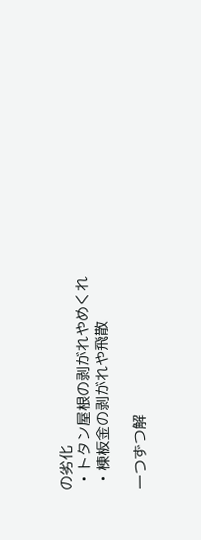の劣化
  • トタン屋根の剥がれやめくれ
  • 棟板金の剥がれや飛散

一つずつ解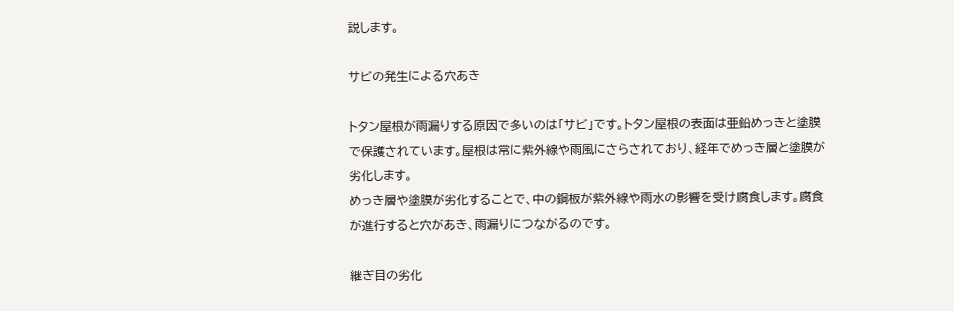説します。

サビの発生による穴あき

トタン屋根が雨漏りする原因で多いのは「サビ」です。トタン屋根の表面は亜鉛めっきと塗膜で保護されています。屋根は常に紫外線や雨風にさらされており、経年でめっき層と塗膜が劣化します。
めっき層や塗膜が劣化することで、中の鋼板が紫外線や雨水の影響を受け腐食します。腐食が進行すると穴があき、雨漏りにつながるのです。

継ぎ目の劣化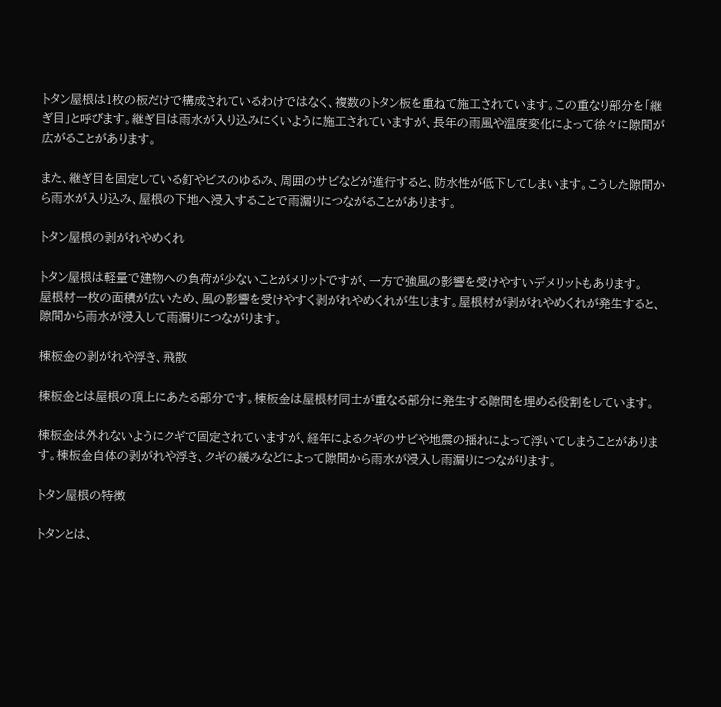トタン屋根は1枚の板だけで構成されているわけではなく、複数のトタン板を重ねて施工されています。この重なり部分を「継ぎ目」と呼びます。継ぎ目は雨水が入り込みにくいように施工されていますが、長年の雨風や温度変化によって徐々に隙間が広がることがあります。

また、継ぎ目を固定している釘やビスのゆるみ、周囲のサビなどが進行すると、防水性が低下してしまいます。こうした隙間から雨水が入り込み、屋根の下地へ浸入することで雨漏りにつながることがあります。

トタン屋根の剥がれやめくれ

トタン屋根は軽量で建物への負荷が少ないことがメリットですが、一方で強風の影響を受けやすいデメリットもあります。
屋根材一枚の面積が広いため、風の影響を受けやすく剥がれやめくれが生じます。屋根材が剥がれやめくれが発生すると、隙間から雨水が浸入して雨漏りにつながります。

棟板金の剥がれや浮き、飛散

棟板金とは屋根の頂上にあたる部分です。棟板金は屋根材同士が重なる部分に発生する隙間を埋める役割をしています。

棟板金は外れないようにクギで固定されていますが、経年によるクギのサビや地震の揺れによって浮いてしまうことがあります。棟板金自体の剥がれや浮き、クギの緩みなどによって隙間から雨水が浸入し雨漏りにつながります。

トタン屋根の特徴

トタンとは、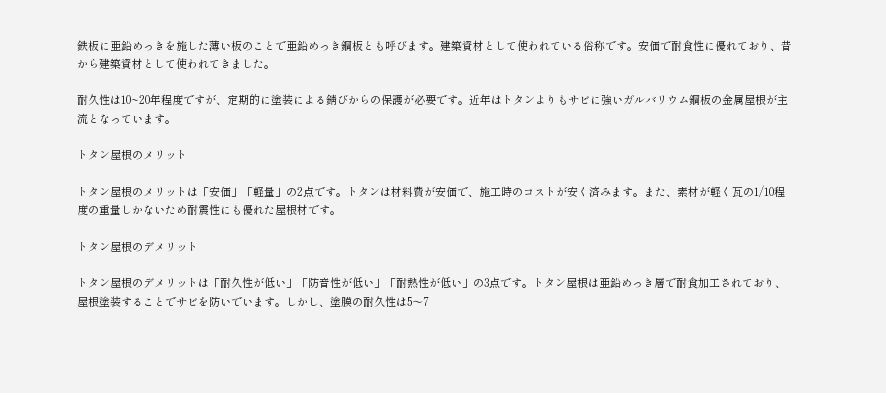鉄板に亜鉛めっきを施した薄い板のことで亜鉛めっき鋼板とも呼びます。建築資材として使われている俗称です。安価で耐食性に優れており、昔から建築資材として使われてきました。

耐久性は10~20年程度ですが、定期的に塗装による錆びからの保護が必要です。近年はトタンよりもサビに強いガルバリウム鋼板の金属屋根が主流となっています。

トタン屋根のメリット

トタン屋根のメリットは「安価」「軽量」の2点です。トタンは材料費が安価で、施工時のコストが安く済みます。また、素材が軽く瓦の1/10程度の重量しかないため耐震性にも優れた屋根材です。

トタン屋根のデメリット

トタン屋根のデメリットは「耐久性が低い」「防音性が低い」「耐熱性が低い」の3点です。トタン屋根は亜鉛めっき層で耐食加工されており、屋根塗装することでサビを防いでいます。しかし、塗膜の耐久性は5〜7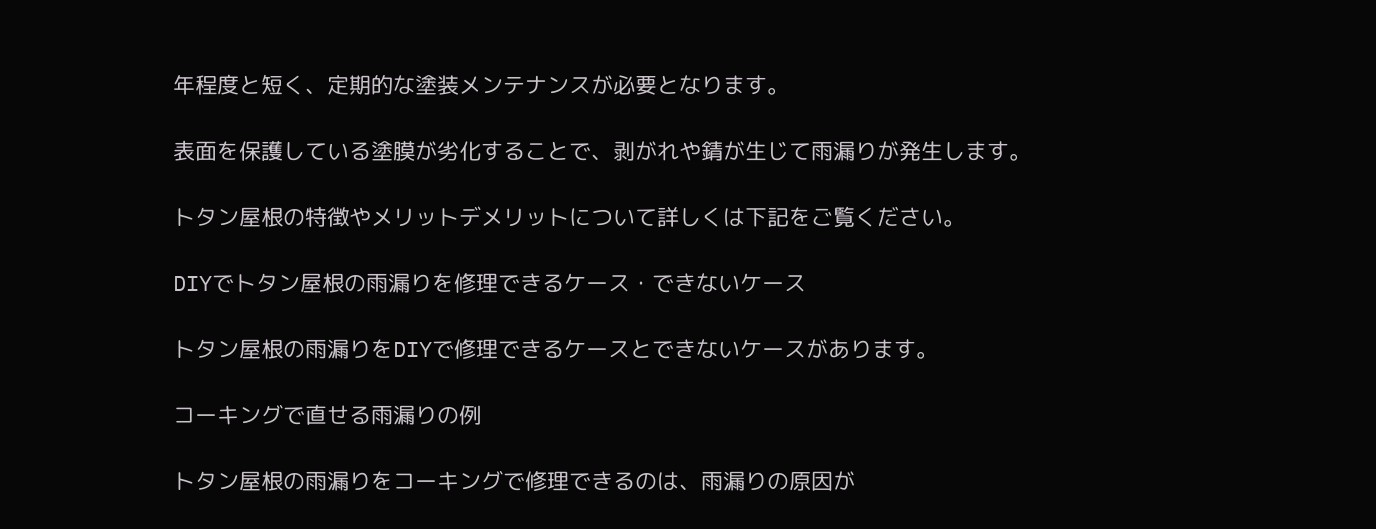年程度と短く、定期的な塗装メンテナンスが必要となります。

表面を保護している塗膜が劣化することで、剥がれや錆が生じて雨漏りが発生します。

トタン屋根の特徴やメリットデメリットについて詳しくは下記をご覧ください。

DIYでトタン屋根の雨漏りを修理できるケース・できないケース

トタン屋根の雨漏りをDIYで修理できるケースとできないケースがあります。

コーキングで直せる雨漏りの例

トタン屋根の雨漏りをコーキングで修理できるのは、雨漏りの原因が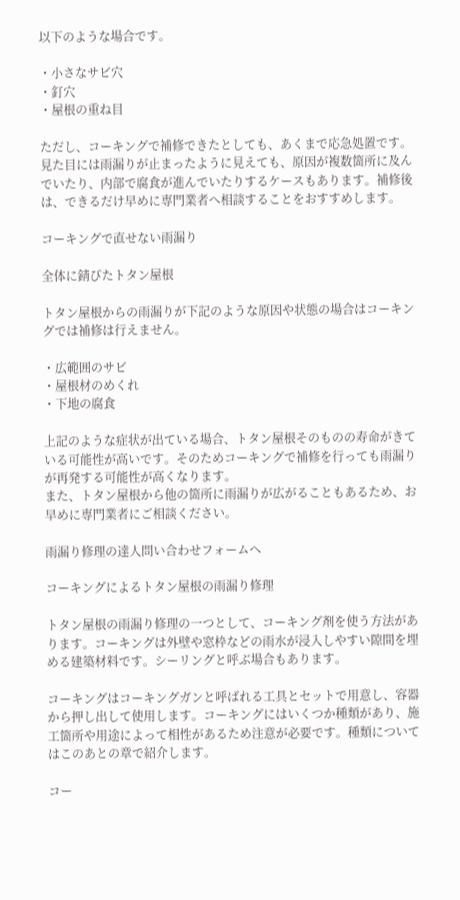以下のような場合です。

・小さなサビ穴
・釘穴
・屋根の重ね目

ただし、コーキングで補修できたとしても、あくまで応急処置です。
見た目には雨漏りが止まったように見えても、原因が複数箇所に及んでいたり、内部で腐食が進んでいたりするケースもあります。補修後は、できるだけ早めに専門業者へ相談することをおすすめします。

コーキングで直せない雨漏り

全体に錆びたトタン屋根

トタン屋根からの雨漏りが下記のような原因や状態の場合はコーキングでは補修は行えません。

・広範囲のサビ
・屋根材のめくれ
・下地の腐食

上記のような症状が出ている場合、トタン屋根そのものの寿命がきている可能性が高いです。そのためコーキングで補修を行っても雨漏りが再発する可能性が高くなります。
また、トタン屋根から他の箇所に雨漏りが広がることもあるため、お早めに専門業者にご相談ください。

雨漏り修理の達人問い合わせフォームへ

コーキングによるトタン屋根の雨漏り修理

トタン屋根の雨漏り修理の一つとして、コーキング剤を使う方法があります。コーキングは外壁や窓枠などの雨水が浸入しやすい隙間を埋める建築材料です。シーリングと呼ぶ場合もあります。

コーキングはコーキングガンと呼ばれる工具とセットで用意し、容器から押し出して使用します。コーキングにはいくつか種類があり、施工箇所や用途によって相性があるため注意が必要です。種類についてはこのあとの章で紹介します。

コー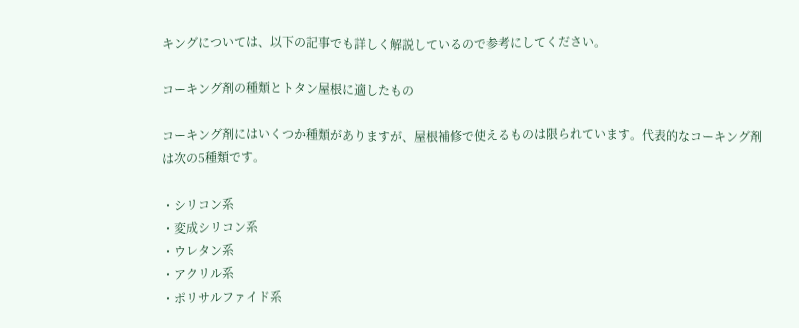キングについては、以下の記事でも詳しく解説しているので参考にしてください。

コーキング剤の種類とトタン屋根に適したもの

コーキング剤にはいくつか種類がありますが、屋根補修で使えるものは限られています。代表的なコーキング剤は次の5種類です。

・シリコン系
・変成シリコン系
・ウレタン系
・アクリル系
・ポリサルファイド系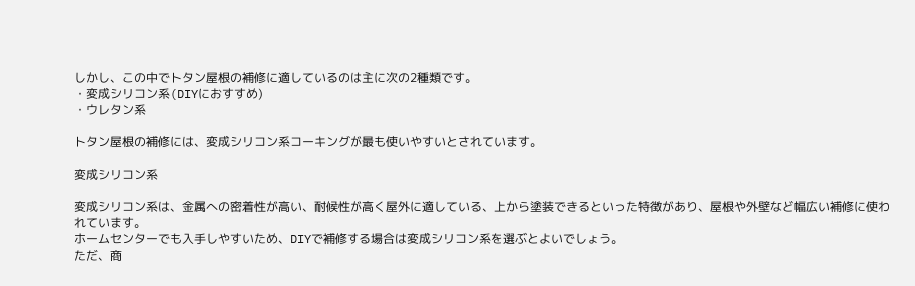しかし、この中でトタン屋根の補修に適しているのは主に次の2種類です。
・変成シリコン系(DIYにおすすめ)
・ウレタン系

トタン屋根の補修には、変成シリコン系コーキングが最も使いやすいとされています。

変成シリコン系

変成シリコン系は、金属への密着性が高い、耐候性が高く屋外に適している、上から塗装できるといった特徴があり、屋根や外壁など幅広い補修に使われています。
ホームセンターでも入手しやすいため、DIYで補修する場合は変成シリコン系を選ぶとよいでしょう。
ただ、商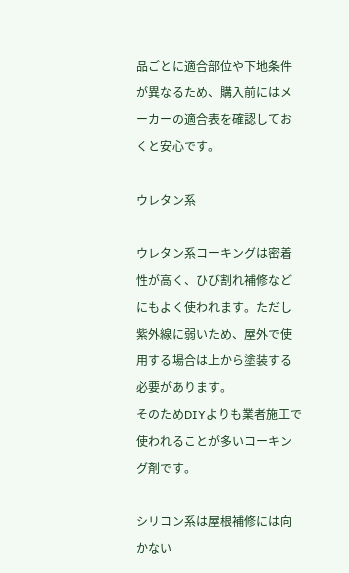品ごとに適合部位や下地条件が異なるため、購入前にはメーカーの適合表を確認しておくと安心です。

ウレタン系

ウレタン系コーキングは密着性が高く、ひび割れ補修などにもよく使われます。ただし紫外線に弱いため、屋外で使用する場合は上から塗装する必要があります。
そのためDIYよりも業者施工で使われることが多いコーキング剤です。

シリコン系は屋根補修には向かない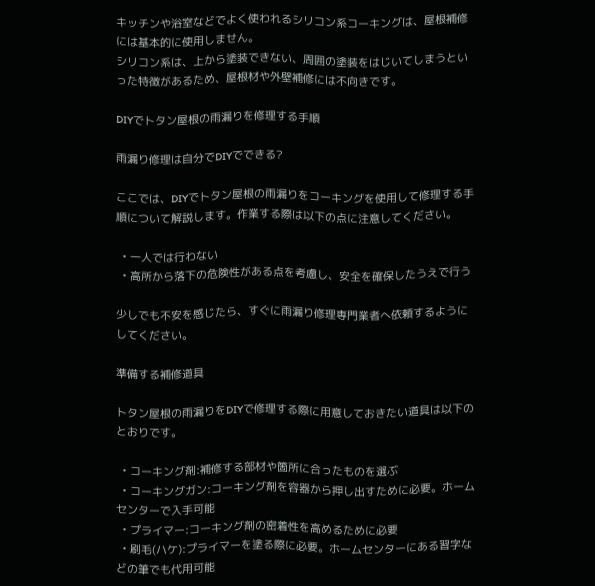キッチンや浴室などでよく使われるシリコン系コーキングは、屋根補修には基本的に使用しません。
シリコン系は、上から塗装できない、周囲の塗装をはじいてしまうといった特徴があるため、屋根材や外壁補修には不向きです。

DIYでトタン屋根の雨漏りを修理する手順

雨漏り修理は自分でDIYでできる?

ここでは、DIYでトタン屋根の雨漏りをコーキングを使用して修理する手順について解説します。作業する際は以下の点に注意してください。

  • 一人では行わない
  • 高所から落下の危険性がある点を考慮し、安全を確保したうえで行う

少しでも不安を感じたら、すぐに雨漏り修理専門業者へ依頼するようにしてください。

準備する補修道具

トタン屋根の雨漏りをDIYで修理する際に用意しておきたい道具は以下のとおりです。

  • コーキング剤:補修する部材や箇所に合ったものを選ぶ
  • コーキングガン:コーキング剤を容器から押し出すために必要。ホームセンターで入手可能
  • プライマー:コーキング剤の密着性を高めるために必要
  • 刷毛(ハケ):プライマーを塗る際に必要。ホームセンターにある習字などの筆でも代用可能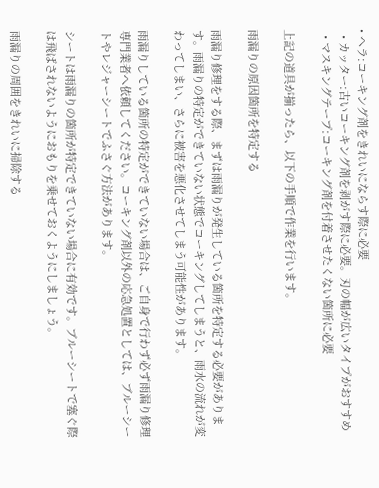• ヘラ:コーキング剤をきれいにならす際に必要
  • カッター:古いコーキング剤を剥がす際に必要。刃の幅が広いタイプがおすすめ
  • マスキングテープ:コーキング剤を付着させたくない箇所に必要

上記の道具が揃ったら、以下の手順で作業を行います。

雨漏りの原因箇所を特定する

雨漏り修理をする際、まずは雨漏りが発生している箇所を特定する必要があります。雨漏りの特定ができていない状態でコーキングしてしまうと、雨水の流れが変わってしまい、さらに被害を悪化させてしまう可能性があります。

雨漏りしている箇所の特定ができていない場合は、ご自身で行わず必ず雨漏り修理専門業者へ依頼してください。コーキング剤以外の応急処置としては、ブルーシートやレジャーシートでふさぐ方法があります。

シートは雨漏りの箇所が特定できていない場合に有効です。ブルーシートで塞ぐ際は飛ばされないようにおもりを乗せておくようにしましょう。

雨漏りの周囲をきれいに掃除する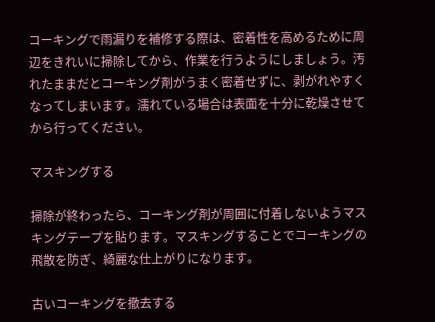コーキングで雨漏りを補修する際は、密着性を高めるために周辺をきれいに掃除してから、作業を行うようにしましょう。汚れたままだとコーキング剤がうまく密着せずに、剥がれやすくなってしまいます。濡れている場合は表面を十分に乾燥させてから行ってください。

マスキングする

掃除が終わったら、コーキング剤が周囲に付着しないようマスキングテープを貼ります。マスキングすることでコーキングの飛散を防ぎ、綺麗な仕上がりになります。

古いコーキングを撤去する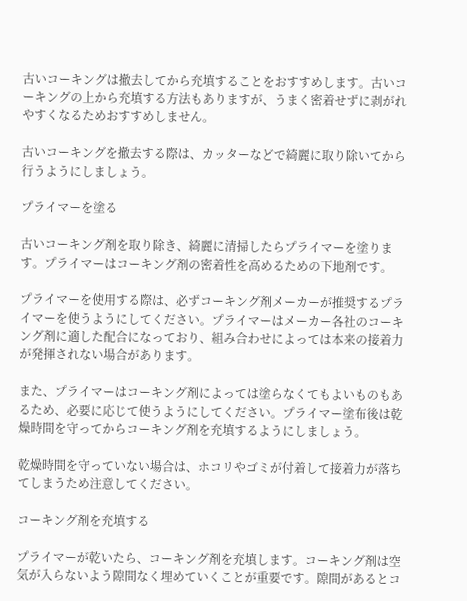古いコーキングは撤去してから充填することをおすすめします。古いコーキングの上から充填する方法もありますが、うまく密着せずに剥がれやすくなるためおすすめしません。

古いコーキングを撤去する際は、カッターなどで綺麗に取り除いてから行うようにしましょう。

プライマーを塗る

古いコーキング剤を取り除き、綺麗に清掃したらプライマーを塗ります。プライマーはコーキング剤の密着性を高めるための下地剤です。

プライマーを使用する際は、必ずコーキング剤メーカーが推奨するプライマーを使うようにしてください。プライマーはメーカー各社のコーキング剤に適した配合になっており、組み合わせによっては本来の接着力が発揮されない場合があります。

また、プライマーはコーキング剤によっては塗らなくてもよいものもあるため、必要に応じて使うようにしてください。プライマー塗布後は乾燥時間を守ってからコーキング剤を充填するようにしましょう。

乾燥時間を守っていない場合は、ホコリやゴミが付着して接着力が落ちてしまうため注意してください。

コーキング剤を充填する

プライマーが乾いたら、コーキング剤を充填します。コーキング剤は空気が入らないよう隙間なく埋めていくことが重要です。隙間があるとコ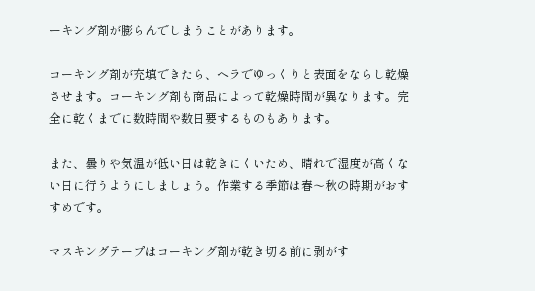ーキング剤が膨らんでしまうことがあります。

コーキング剤が充填できたら、ヘラでゆっくりと表面をならし乾燥させます。コーキング剤も商品によって乾燥時間が異なります。完全に乾くまでに数時間や数日要するものもあります。

また、曇りや気温が低い日は乾きにくいため、晴れで湿度が高くない日に行うようにしましょう。作業する季節は春〜秋の時期がおすすめです。

マスキングテープはコーキング剤が乾き切る前に剥がす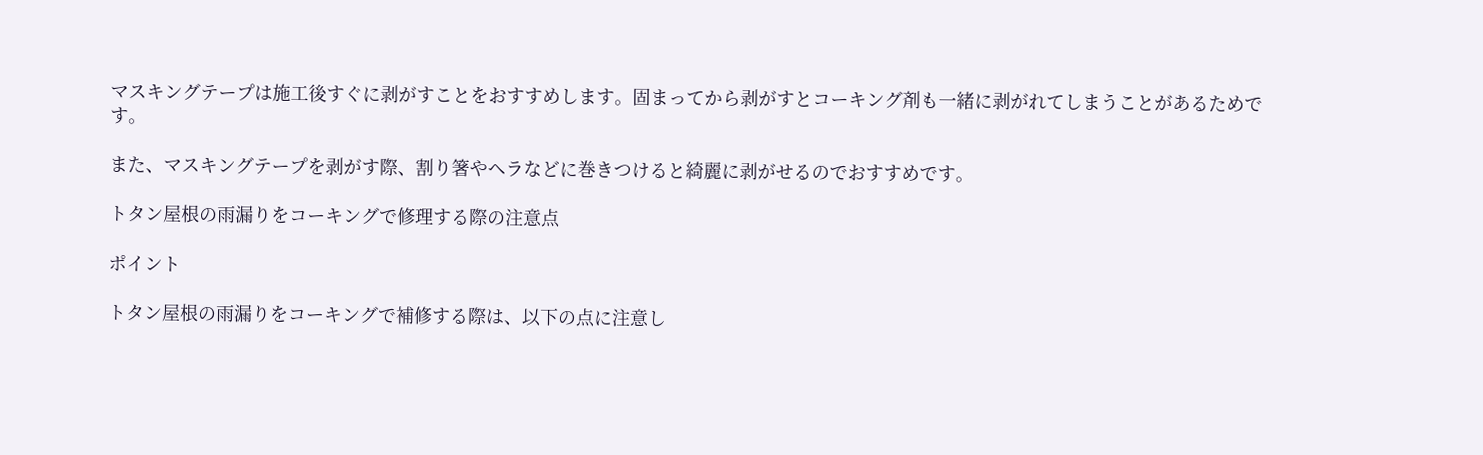マスキングテープは施工後すぐに剥がすことをおすすめします。固まってから剥がすとコーキング剤も一緒に剥がれてしまうことがあるためです。

また、マスキングテープを剥がす際、割り箸やヘラなどに巻きつけると綺麗に剥がせるのでおすすめです。

トタン屋根の雨漏りをコーキングで修理する際の注意点

ポイント

トタン屋根の雨漏りをコーキングで補修する際は、以下の点に注意し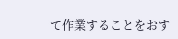て作業することをおす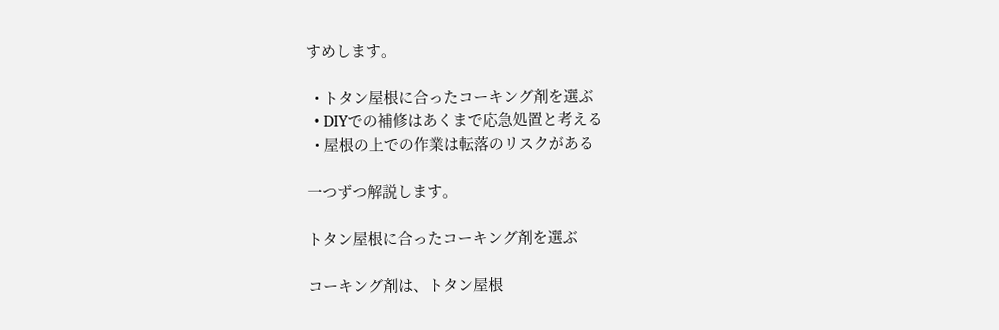すめします。

  • トタン屋根に合ったコーキング剤を選ぶ
  • DIYでの補修はあくまで応急処置と考える
  • 屋根の上での作業は転落のリスクがある

一つずつ解説します。

トタン屋根に合ったコーキング剤を選ぶ

コーキング剤は、トタン屋根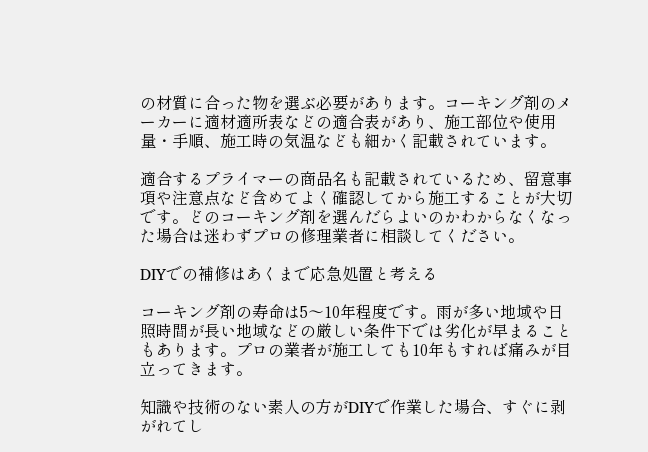の材質に合った物を選ぶ必要があります。コーキング剤のメーカーに適材適所表などの適合表があり、施工部位や使用量・手順、施工時の気温なども細かく記載されています。

適合するプライマーの商品名も記載されているため、留意事項や注意点など含めてよく確認してから施工することが大切です。どのコーキング剤を選んだらよいのかわからなくなった場合は迷わずプロの修理業者に相談してください。

DIYでの補修はあくまで応急処置と考える

コーキング剤の寿命は5〜10年程度です。雨が多い地域や日照時間が長い地域などの厳しい条件下では劣化が早まることもあります。プロの業者が施工しても10年もすれば痛みが目立ってきます。

知識や技術のない素人の方がDIYで作業した場合、すぐに剥がれてし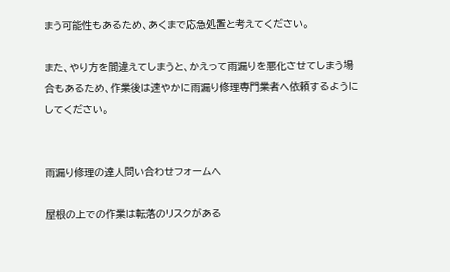まう可能性もあるため、あくまで応急処置と考えてください。

また、やり方を間違えてしまうと、かえって雨漏りを悪化させてしまう場合もあるため、作業後は速やかに雨漏り修理専門業者へ依頼するようにしてください。


雨漏り修理の達人問い合わせフォームへ

屋根の上での作業は転落のリスクがある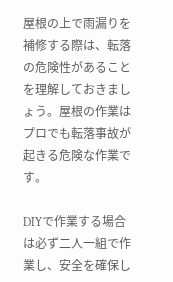屋根の上で雨漏りを補修する際は、転落の危険性があることを理解しておきましょう。屋根の作業はプロでも転落事故が起きる危険な作業です。

DIYで作業する場合は必ず二人一組で作業し、安全を確保し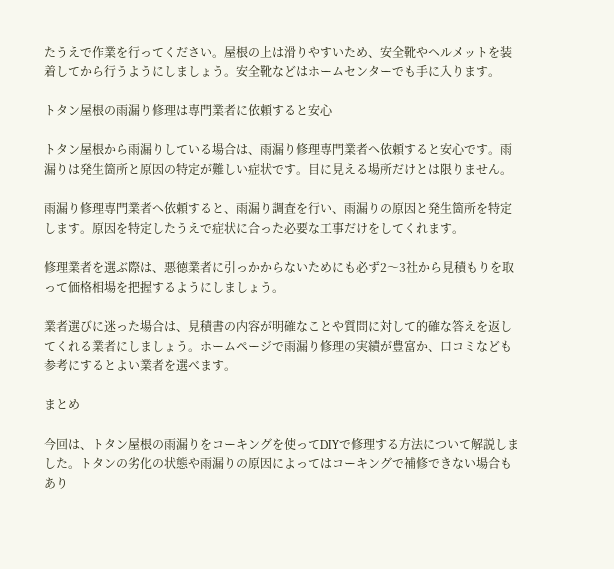たうえで作業を行ってください。屋根の上は滑りやすいため、安全靴やヘルメットを装着してから行うようにしましょう。安全靴などはホームセンターでも手に入ります。

トタン屋根の雨漏り修理は専門業者に依頼すると安心

トタン屋根から雨漏りしている場合は、雨漏り修理専門業者へ依頼すると安心です。雨漏りは発生箇所と原因の特定が難しい症状です。目に見える場所だけとは限りません。

雨漏り修理専門業者へ依頼すると、雨漏り調査を行い、雨漏りの原因と発生箇所を特定します。原因を特定したうえで症状に合った必要な工事だけをしてくれます。

修理業者を選ぶ際は、悪徳業者に引っかからないためにも必ず2〜3社から見積もりを取って価格相場を把握するようにしましょう。

業者選びに迷った場合は、見積書の内容が明確なことや質問に対して的確な答えを返してくれる業者にしましょう。ホームページで雨漏り修理の実績が豊富か、口コミなども参考にするとよい業者を選べます。

まとめ

今回は、トタン屋根の雨漏りをコーキングを使ってDIYで修理する方法について解説しました。トタンの劣化の状態や雨漏りの原因によってはコーキングで補修できない場合もあり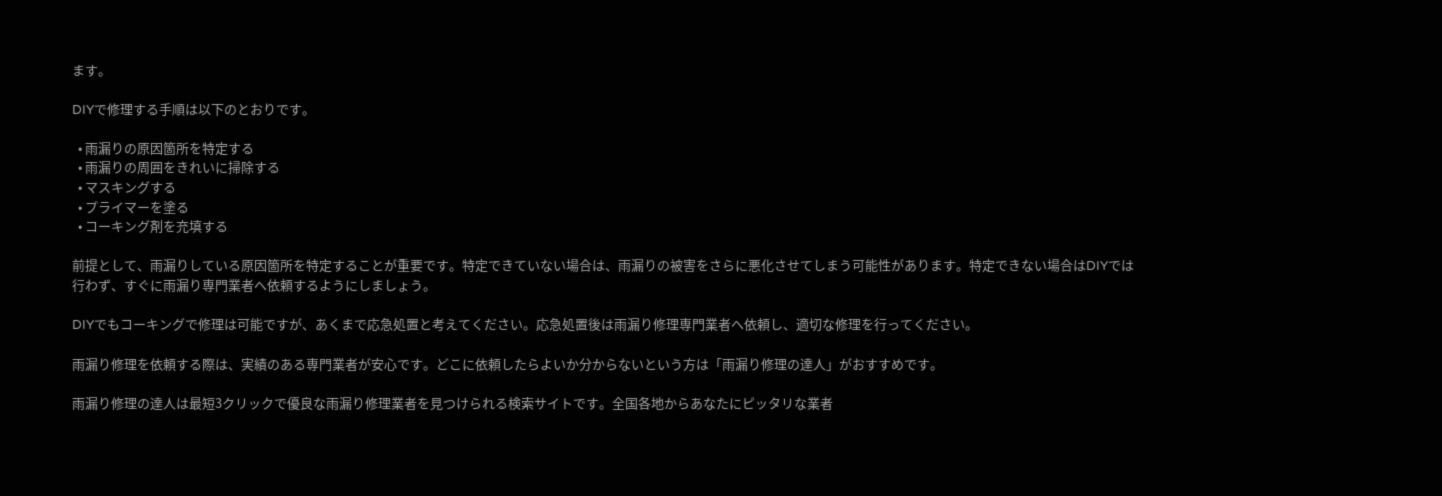ます。

DIYで修理する手順は以下のとおりです。

  • 雨漏りの原因箇所を特定する
  • 雨漏りの周囲をきれいに掃除する
  • マスキングする
  • プライマーを塗る
  • コーキング剤を充填する

前提として、雨漏りしている原因箇所を特定することが重要です。特定できていない場合は、雨漏りの被害をさらに悪化させてしまう可能性があります。特定できない場合はDIYでは行わず、すぐに雨漏り専門業者へ依頼するようにしましょう。

DIYでもコーキングで修理は可能ですが、あくまで応急処置と考えてください。応急処置後は雨漏り修理専門業者へ依頼し、適切な修理を行ってください。

雨漏り修理を依頼する際は、実績のある専門業者が安心です。どこに依頼したらよいか分からないという方は「雨漏り修理の達人」がおすすめです。

雨漏り修理の達人は最短3クリックで優良な雨漏り修理業者を見つけられる検索サイトです。全国各地からあなたにピッタリな業者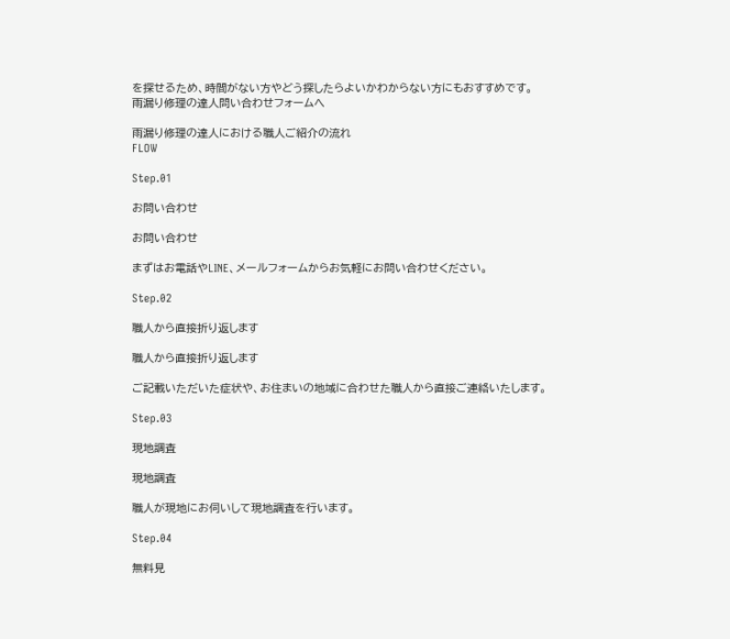を探せるため、時間がない方やどう探したらよいかわからない方にもおすすめです。
雨漏り修理の達人問い合わせフォームへ

雨漏り修理の達人における職人ご紹介の流れ
FLOW

Step.01

お問い合わせ

お問い合わせ

まずはお電話やLINE、メールフォームからお気軽にお問い合わせください。

Step.02

職人から直接折り返します

職人から直接折り返します

ご記載いただいた症状や、お住まいの地域に合わせた職人から直接ご連絡いたします。

Step.03

現地調査

現地調査

職人が現地にお伺いして現地調査を行います。

Step.04

無料見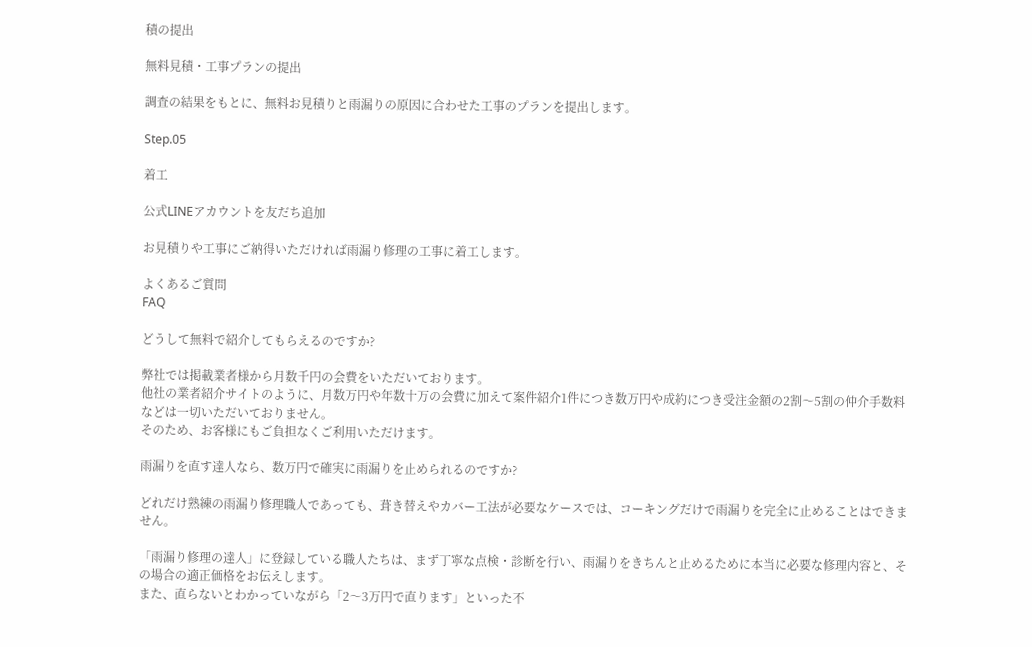積の提出

無料見積・工事プランの提出

調査の結果をもとに、無料お見積りと雨漏りの原因に合わせた工事のプランを提出します。

Step.05

着工

公式LINEアカウントを友だち追加

お見積りや工事にご納得いただければ雨漏り修理の工事に着工します。

よくあるご質問
FAQ

どうして無料で紹介してもらえるのですか?

弊社では掲載業者様から月数千円の会費をいただいております。
他社の業者紹介サイトのように、月数万円や年数十万の会費に加えて案件紹介1件につき数万円や成約につき受注金額の2割〜5割の仲介手数料などは一切いただいておりません。
そのため、お客様にもご負担なくご利用いただけます。

雨漏りを直す達人なら、数万円で確実に雨漏りを止められるのですか?

どれだけ熟練の雨漏り修理職人であっても、葺き替えやカバー工法が必要なケースでは、コーキングだけで雨漏りを完全に止めることはできません。

「雨漏り修理の達人」に登録している職人たちは、まず丁寧な点検・診断を行い、雨漏りをきちんと止めるために本当に必要な修理内容と、その場合の適正価格をお伝えします。
また、直らないとわかっていながら「2〜3万円で直ります」といった不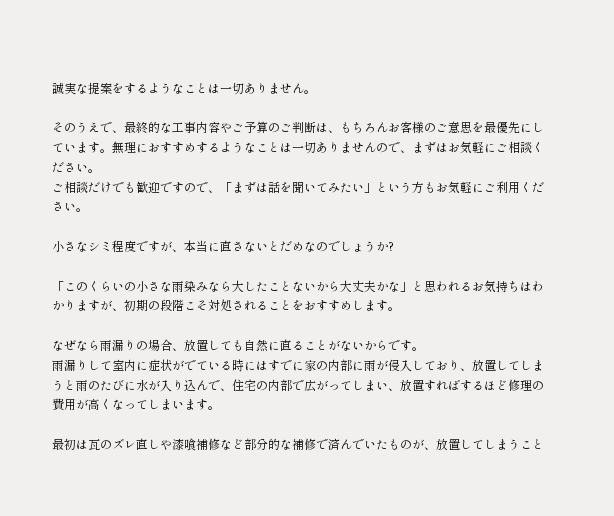誠実な提案をするようなことは一切ありません。

そのうえで、最終的な工事内容やご予算のご判断は、もちろんお客様のご意思を最優先にしています。無理におすすめするようなことは一切ありませんので、まずはお気軽にご相談ください。
ご相談だけでも歓迎ですので、「まずは話を聞いてみたい」という方もお気軽にご利用ください。

小さなシミ程度ですが、本当に直さないとだめなのでしょうか?

「このくらいの小さな雨染みなら大したことないから大丈夫かな」と思われるお気持ちはわかりますが、初期の段階こそ対処されることをおすすめします。

なぜなら雨漏りの場合、放置しても自然に直ることがないからです。
雨漏りして室内に症状がでている時にはすでに家の内部に雨が侵入しており、放置してしまうと雨のたびに水が入り込んで、住宅の内部で広がってしまい、放置すればするほど修理の費用が高くなってしまいます。

最初は瓦のズレ直しや漆喰補修など部分的な補修で済んでいたものが、放置してしまうこと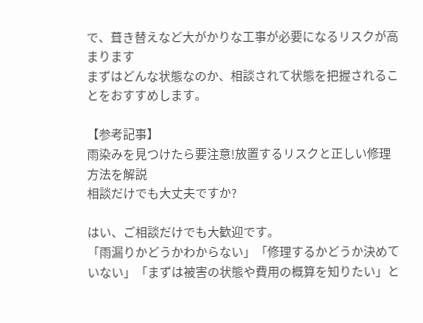で、葺き替えなど大がかりな工事が必要になるリスクが高まります
まずはどんな状態なのか、相談されて状態を把握されることをおすすめします。

【参考記事】
雨染みを見つけたら要注意!放置するリスクと正しい修理方法を解説
相談だけでも大丈夫ですか?

はい、ご相談だけでも大歓迎です。
「雨漏りかどうかわからない」「修理するかどうか決めていない」「まずは被害の状態や費用の概算を知りたい」と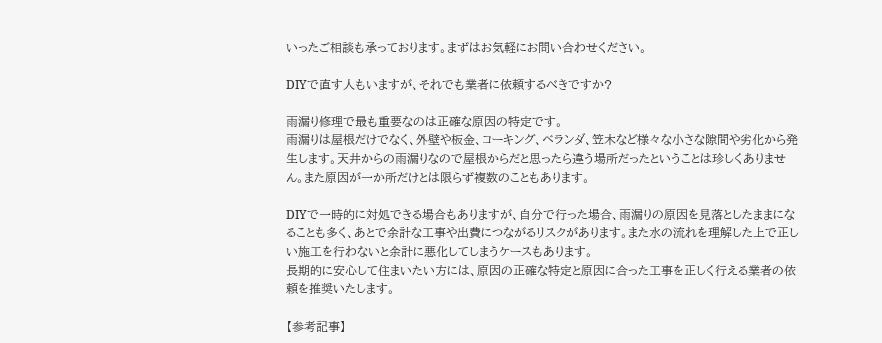いったご相談も承っております。まずはお気軽にお問い合わせください。

DIYで直す人もいますが、それでも業者に依頼するべきですか?

雨漏り修理で最も重要なのは正確な原因の特定です。
雨漏りは屋根だけでなく、外壁や板金、コーキング、ベランダ、笠木など様々な小さな隙間や劣化から発生します。天井からの雨漏りなので屋根からだと思ったら違う場所だったということは珍しくありません。また原因が一か所だけとは限らず複数のこともあります。

DIYで一時的に対処できる場合もありますが、自分で行った場合、雨漏りの原因を見落としたままになることも多く、あとで余計な工事や出費につながるリスクがあります。また水の流れを理解した上で正しい施工を行わないと余計に悪化してしまうケースもあります。
長期的に安心して住まいたい方には、原因の正確な特定と原因に合った工事を正しく行える業者の依頼を推奨いたします。

【参考記事】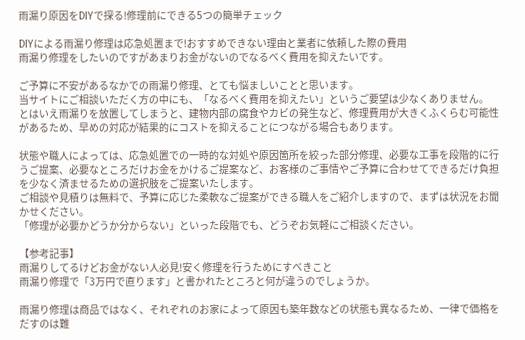雨漏り原因をDIYで探る!修理前にできる5つの簡単チェック

DIYによる雨漏り修理は応急処置まで!おすすめできない理由と業者に依頼した際の費用
雨漏り修理をしたいのですがあまりお金がないのでなるべく費用を抑えたいです。

ご予算に不安があるなかでの雨漏り修理、とても悩ましいことと思います。
当サイトにご相談いただく方の中にも、「なるべく費用を抑えたい」というご要望は少なくありません。
とはいえ雨漏りを放置してしまうと、建物内部の腐食やカビの発生など、修理費用が大きくふくらむ可能性があるため、早めの対応が結果的にコストを抑えることにつながる場合もあります。

状態や職人によっては、応急処置での一時的な対処や原因箇所を絞った部分修理、必要な工事を段階的に行うご提案、必要なところだけお金をかけるご提案など、お客様のご事情やご予算に合わせてできるだけ負担を少なく済ませるための選択肢をご提案いたします。
ご相談や見積りは無料で、予算に応じた柔軟なご提案ができる職人をご紹介しますので、まずは状況をお聞かせください。
「修理が必要かどうか分からない」といった段階でも、どうぞお気軽にご相談ください。

【参考記事】
雨漏りしてるけどお金がない人必見!安く修理を行うためにすべきこと
雨漏り修理で「3万円で直ります」と書かれたところと何が違うのでしょうか。

雨漏り修理は商品ではなく、それぞれのお家によって原因も築年数などの状態も異なるため、一律で価格をだすのは難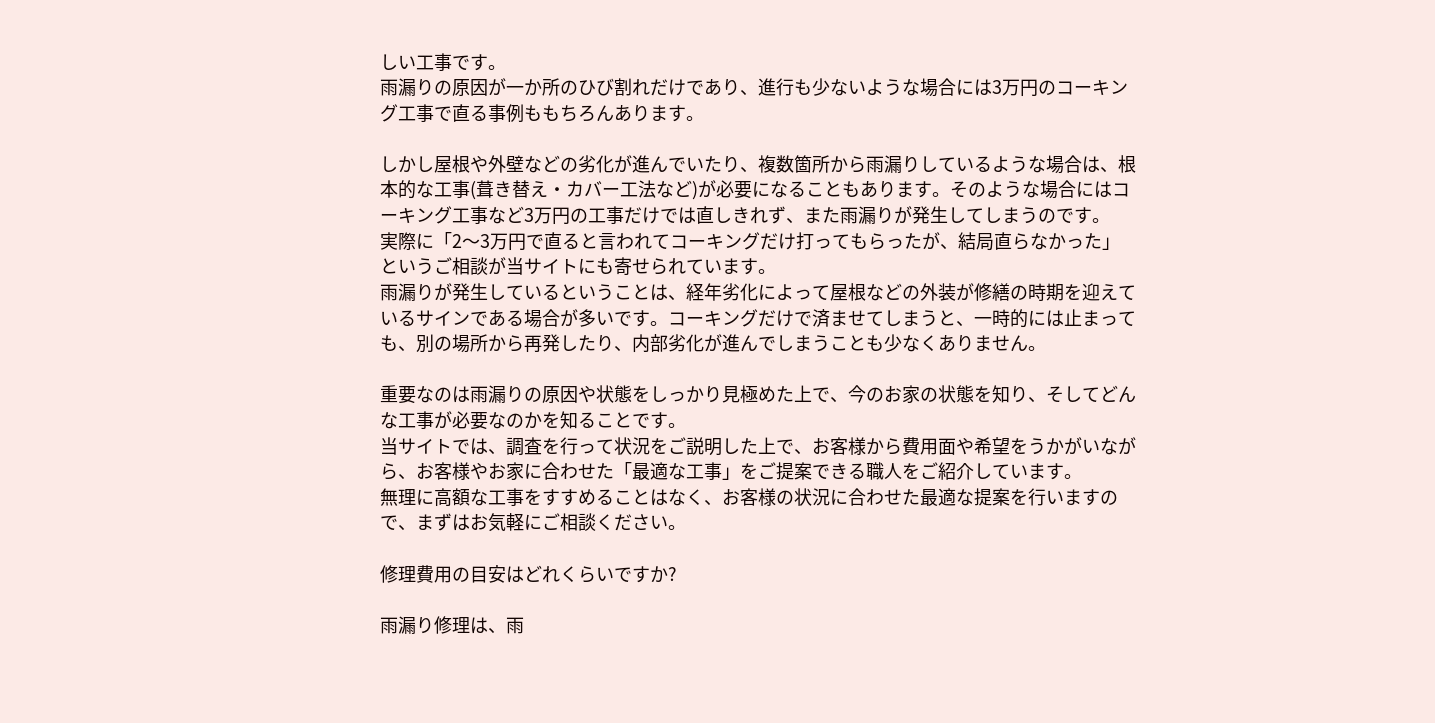しい工事です。
雨漏りの原因が一か所のひび割れだけであり、進行も少ないような場合には3万円のコーキング工事で直る事例ももちろんあります。

しかし屋根や外壁などの劣化が進んでいたり、複数箇所から雨漏りしているような場合は、根本的な工事(葺き替え・カバー工法など)が必要になることもあります。そのような場合にはコーキング工事など3万円の工事だけでは直しきれず、また雨漏りが発生してしまうのです。
実際に「2〜3万円で直ると言われてコーキングだけ打ってもらったが、結局直らなかった」というご相談が当サイトにも寄せられています。
雨漏りが発生しているということは、経年劣化によって屋根などの外装が修繕の時期を迎えているサインである場合が多いです。コーキングだけで済ませてしまうと、一時的には止まっても、別の場所から再発したり、内部劣化が進んでしまうことも少なくありません。

重要なのは雨漏りの原因や状態をしっかり見極めた上で、今のお家の状態を知り、そしてどんな工事が必要なのかを知ることです。
当サイトでは、調査を行って状況をご説明した上で、お客様から費用面や希望をうかがいながら、お客様やお家に合わせた「最適な工事」をご提案できる職人をご紹介しています。
無理に高額な工事をすすめることはなく、お客様の状況に合わせた最適な提案を行いますので、まずはお気軽にご相談ください。

修理費用の目安はどれくらいですか?

雨漏り修理は、雨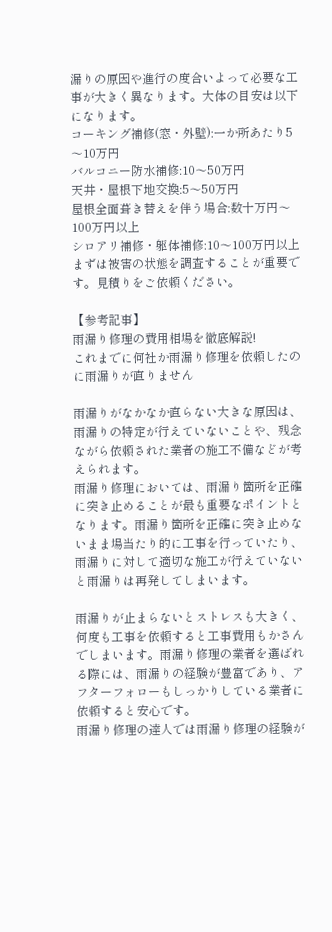漏りの原因や進行の度合いよって必要な工事が大きく異なります。大体の目安は以下になります。
コーキング補修(窓・外壁):一か所あたり5〜10万円
バルコニー防水補修:10〜50万円
天井・屋根下地交換:5〜50万円
屋根全面葺き替えを伴う場合:数十万円〜100万円以上
シロアリ補修・躯体補修:10〜100万円以上
まずは被害の状態を調査することが重要です。見積りをご依頼ください。

【参考記事】
雨漏り修理の費用相場を徹底解説!
これまでに何社か雨漏り修理を依頼したのに雨漏りが直りません

雨漏りがなかなか直らない大きな原因は、雨漏りの特定が行えていないことや、残念ながら依頼された業者の施工不備などが考えられます。
雨漏り修理においては、雨漏り箇所を正確に突き止めることが最も重要なポイントとなります。雨漏り箇所を正確に突き止めないまま場当たり的に工事を行っていたり、雨漏りに対して適切な施工が行えていないと雨漏りは再発してしまいます。

雨漏りが止まらないとストレスも大きく、何度も工事を依頼すると工事費用もかさんでしまいます。雨漏り修理の業者を選ばれる際には、雨漏りの経験が豊富であり、アフターフォローもしっかりしている業者に依頼すると安心です。
雨漏り修理の達人では雨漏り修理の経験が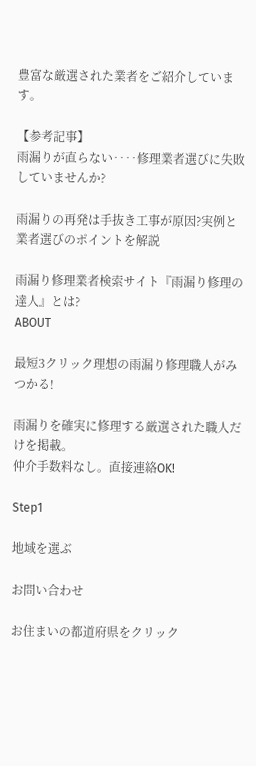豊富な厳選された業者をご紹介しています。

【参考記事】
雨漏りが直らない‥‥修理業者選びに失敗していませんか?

雨漏りの再発は手抜き工事が原因?実例と業者選びのポイントを解説

雨漏り修理業者検索サイト『雨漏り修理の達人』とは?
ABOUT

最短3クリック理想の雨漏り修理職人がみつかる!

雨漏りを確実に修理する厳選された職人だけを掲載。
仲介手数料なし。直接連絡OK!

Step1

地域を選ぶ

お問い合わせ

お住まいの都道府県をクリック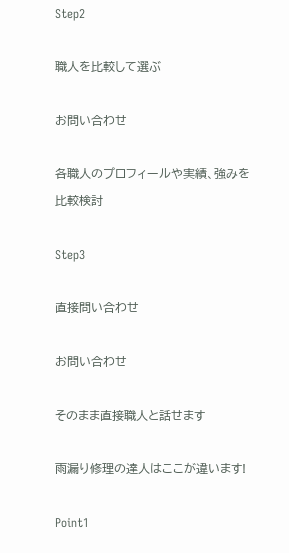Step2

職人を比較して選ぶ

お問い合わせ

各職人のプロフィールや実績、強みを比較検討

Step3

直接問い合わせ

お問い合わせ

そのまま直接職人と話せます

雨漏り修理の達人はここが違います!

Point1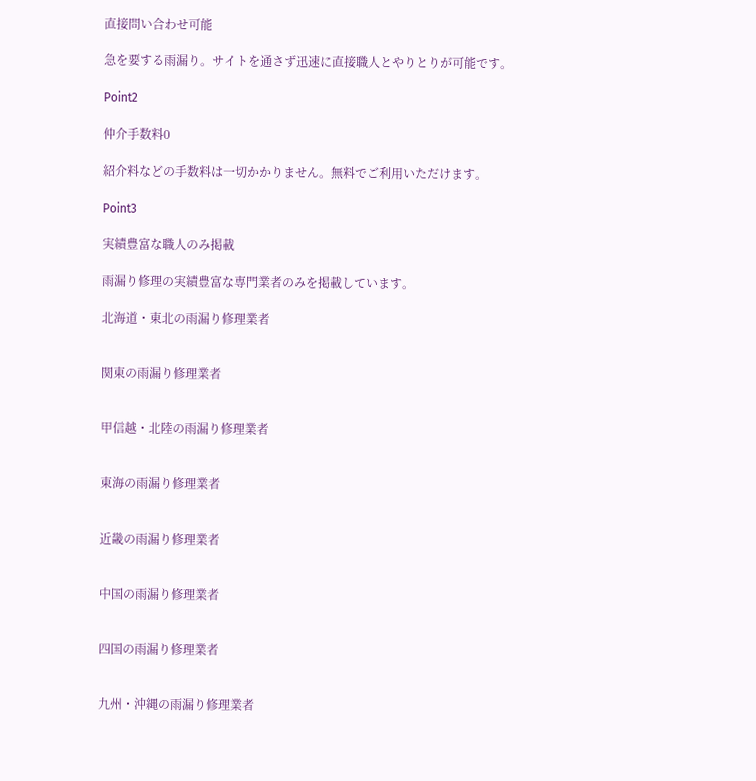直接問い合わせ可能

急を要する雨漏り。サイトを通さず迅速に直接職人とやりとりが可能です。

Point2

仲介手数料0

紹介料などの手数料は一切かかりません。無料でご利用いただけます。

Point3

実績豊富な職人のみ掲載

雨漏り修理の実績豊富な専門業者のみを掲載しています。

北海道・東北の雨漏り修理業者


関東の雨漏り修理業者


甲信越・北陸の雨漏り修理業者


東海の雨漏り修理業者


近畿の雨漏り修理業者


中国の雨漏り修理業者


四国の雨漏り修理業者


九州・沖縄の雨漏り修理業者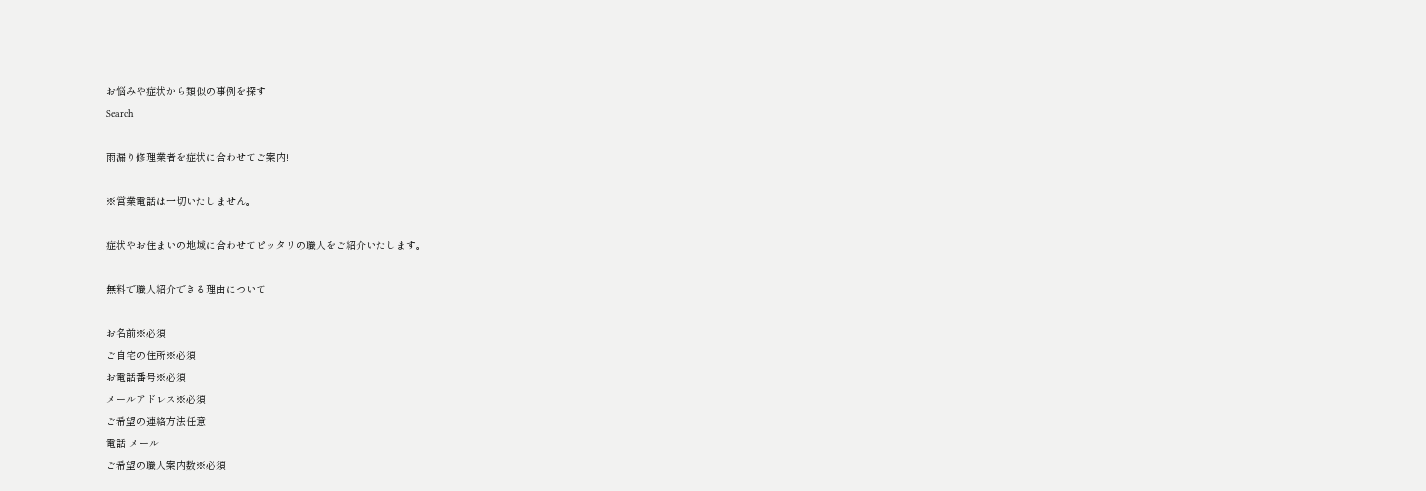お悩みや症状から類似の事例を探す
Search

雨漏り修理業者を症状に合わせてご案内!

※営業電話は一切いたしません。

症状やお住まいの地域に合わせてピッタリの職人をご紹介いたします。

無料で職人紹介できる理由について

お名前※必須
ご自宅の住所※必須
お電話番号※必須
メールアドレス※必須
ご希望の連絡方法任意
電話 メール
ご希望の職人案内数※必須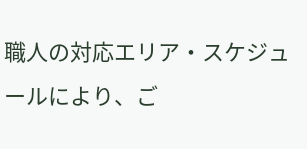職人の対応エリア・スケジュールにより、ご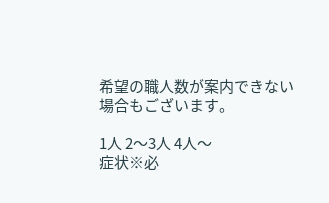希望の職人数が案内できない場合もございます。

1人 2〜3人 4人〜
症状※必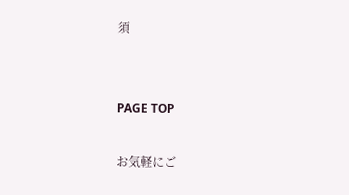須


PAGE TOP

お気軽にご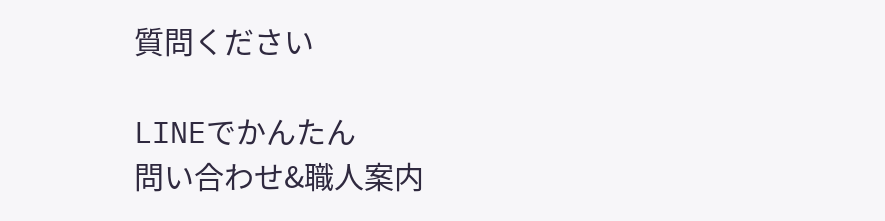質問ください

LINEでかんたん
問い合わせ&職人案内